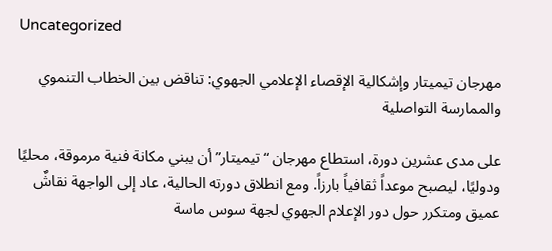Uncategorized

مهرجان تيميتار وإشكالية الإقصاء الإعلامي الجهوي: تناقض بين الخطاب التنموي والممارسة التواصلية

على مدى عشرين دورة، استطاع مهرجان “تيميتار” أن يبني مكانة فنية مرموقة، محليًا ودوليًا، ليصبح موعداً ثقافياً بارزاً. ومع انطلاق دورته الحالية، عاد إلى الواجهة نقاشٌ عميق ومتكرر حول دور الإعلام الجهوي لجهة سوس ماسة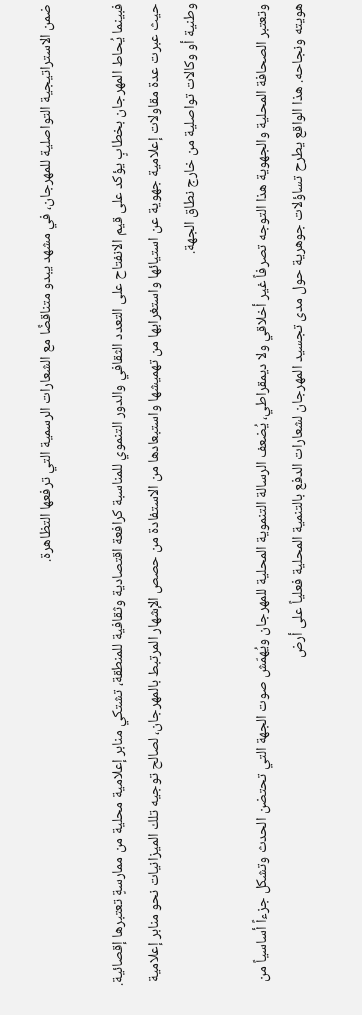ضمن الاستراتيجية التواصلية للمهرجان، في مشهد يبدو متناقضًا مع الشعارات الرسمية التي ترفعها التظاهرة.

فبينما يُحاط المهرجان بخطابٍ يؤكد على قيم الانفتاح على التعدد الثقافي والدور التنموي للمناسبة كرافعة اقتصادية وثقافية للمنطقة، تشتكي منابر إعلامية محلية من ممارسةٍ تعتبرها إقصائية. حيث عبرت عدة مقاولات إعلامية جهوية عن استيائها واستغرابها من تهميشها واستبعادها من الاستفادة من حصص الإشهار المرتبط بالمهرجان، لصالح توجيه تلك الميزانيات نحو منابر إعلامية وطنية أو وكالات تواصلية من خارج نطاق الجهة.

وتعتبر الصحافة المحلية والجهوية هذا التوجه تصرفاً غير أخلاقي ولا ديمقراطي، يُضعف الرسالة التنموية المحلية للمهرجان ويُهمّش صوت الجهة التي تحتضن الحدث وتشكل جزءاً أساسياً من هويته ونجاحه. هذا الواقع يطرح تساؤلات جوهرية حول مدى تجسيد المهرجان لشعارات الدفع بالتنمية المحلية فعلياً على أرض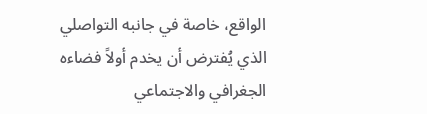الواقع، خاصة في جانبه التواصلي الذي يُفترض أن يخدم أولاً فضاءه الجغرافي والاجتماعي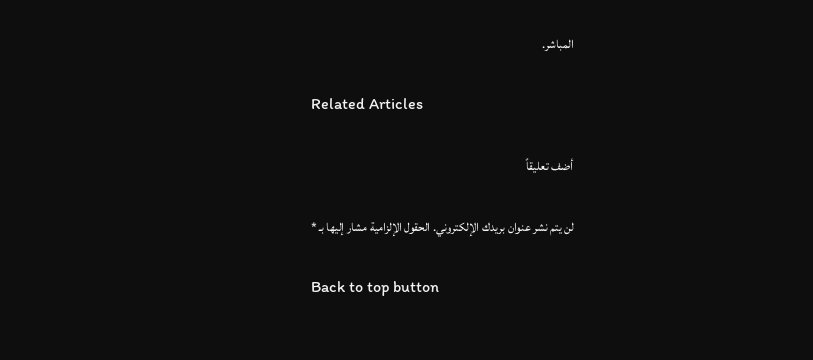المباشر.

Related Articles

أضف تعليقاً

لن يتم نشر عنوان بريدك الإلكتروني. الحقول الإلزامية مشار إليها بـ *

Back to top button